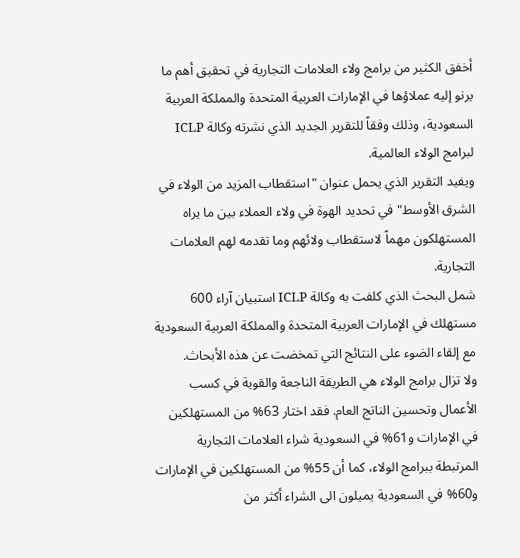أخفق الكثير من برامج ولاء العلامات التجارية في تحقيق أهم ما يرنو إليه عملاؤها في الإمارات العربية المتحدة والمملكة العربية السعودية، وذلك وفقاً للتقرير الجديد الذي نشرته وكالة ICLP لبرامج الولاء العالمية.
ويفيد التقرير الذي يحمل عنوان "استقطاب المزيد من الولاء في الشرق الأوسط" في تحديد الهوة في ولاء العملاء بين ما يراه المستهلكون مهماً لاستقطاب ولائهم وما تقدمه لهم العلامات التجارية.
شمل البحث الذي كلفت به وكالة ICLP استبيان آراء 600 مستهلك في الإمارات العربية المتحدة والمملكة العربية السعودية مع إلقاء الضوء على النتائج التي تمخضت عن هذه الأبحاث.
ولا تزال برامج الولاء هي الطريقة الناجعة والقوية في كسب الأعمال وتحسين الناتج العام. فقد اختار 63% من المستهلكين في الإمارات و61% في السعودية شراء العلامات التجارية المرتبطة ببرامج الولاء، كما أن 55% من المستهلكين في الإمارات و60% في السعودية يميلون الى الشراء أكثر من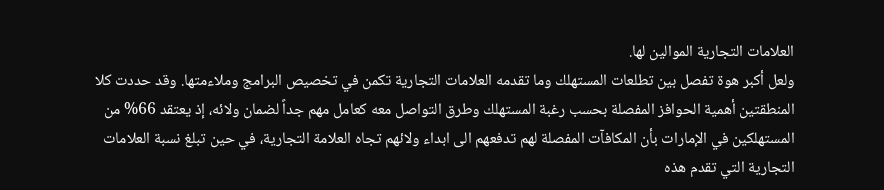العلامات التجارية الموالين لها.
ولعل أكبر هوة تفصل بين تطلعات المستهلك وما تقدمه العلامات التجارية تكمن في تخصيص البرامج وملاءمتها. وقد حددت كلا المنطقتين أهمية الحوافز المفصلة بحسب رغبة المستهلك وطرق التواصل معه كعامل مهم جداً لضمان ولائه، إذ يعتقد 66% من المستهلكين في الإمارات بأن المكافآت المفصلة لهم تدفعهم الى ابداء ولائهم تجاه العلامة التجارية، في حين تبلغ نسبة العلامات التجارية التي تقدم هذه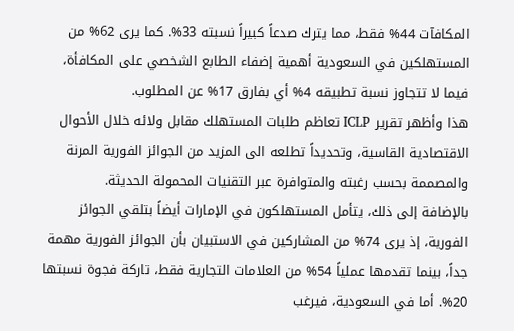المكافآت 44% فقط، مما يترك صدعاً كبيراً نسبته 33%. كما يرى 62% من المستهلكين في السعودية أهمية إضفاء الطابع الشخصي على المكافأة، فيما لا تتجاوز نسبة تطبيقه 4% أي بفارق 17% عن المطلوب.
هذا وأظهر تقرير ICLP تعاظم طلبات المستهلك مقابل ولائه خلال الأحوال الاقتصادية القاسية، وتحديداً تطلعه الى المزيد من الجوائز الفورية المرنة والمصممة بحسب رغبته والمتوافرة عبر التقنيات المحمولة الحديثة.
بالإضافة إلى ذلك، يتأمل المستهلكون في الإمارات أيضاً بتلقي الجوائز الفورية، إذ يرى 74% من المشاركين في الاستبيان بأن الجوائز الفورية مهمة جداً، بينما تقدمها عملياً 54% من العلامات التجارية فقط، تاركة فجوة نسبتها 20%. أما في السعودية، فيرغب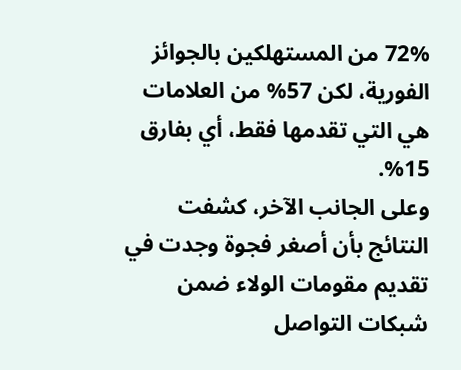72% من المستهلكين بالجوائز الفورية، لكن 57% من العلامات هي التي تقدمها فقط، أي بفارق 15%.
وعلى الجانب الآخر، كشفت النتائج بأن أصغر فجوة وجدت في تقديم مقومات الولاء ضمن شبكات التواصل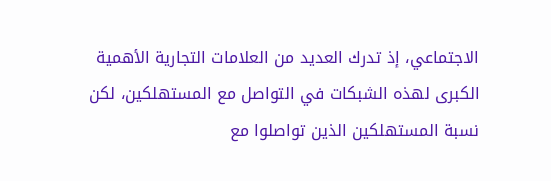الاجتماعي، إذ تدرك العديد من العلامات التجارية الأهمية الكبرى لهذه الشبكات في التواصل مع المستهلكين، لكن نسبة المستهلكين الذين تواصلوا مع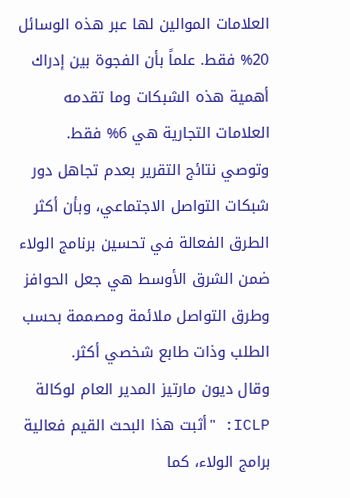العلامات الموالين لها عبر هذه الوسائل 20% فقط. علماً بأن الفجوة بين إدراك أهمية هذه الشبكات وما تقدمه العلامات التجارية هي 6% فقط.
وتوصي نتائج التقرير بعدم تجاهل دور شبكات التواصل الاجتماعي، وبأن أكثر الطرق الفعالة في تحسين برنامج الولاء ضمن الشرق الأوسط هي جعل الحوافز وطرق التواصل ملائمة ومصممة بحسب الطلب وذات طابع شخصي أكثر.
وقال ديون مارتيز المدير العام لوكالة ICLP: "أثبت هذا البحث القيم فعالية برامج الولاء، كما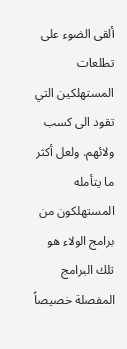ألقى الضوء على تطلعات المستهلكين التي تقود الى كسب ولائهم. ولعل أكثر ما يتأمله المستهلكون من برامج الولاء هو تلك البرامج المفصلة خصيصاً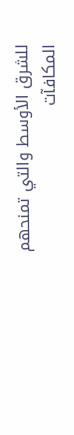للشرق الأوسط والتي تمنحهم المكافآت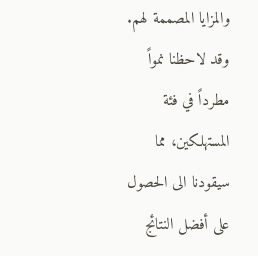والمزايا المصممة لهم. وقد لاحظنا نمواً مطرداً في فئة المستهلكين، مما سيقودنا الى الحصول على أفضل النتائج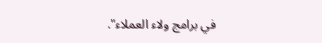في برامج ولاء العملاء".